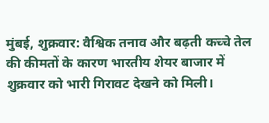मुंबई, शुक्रवार: वैश्विक तनाव और बढ़ती कच्चे तेल की कीमतों के कारण भारतीय शेयर बाजार में शुक्रवार को भारी गिरावट देखने को मिली।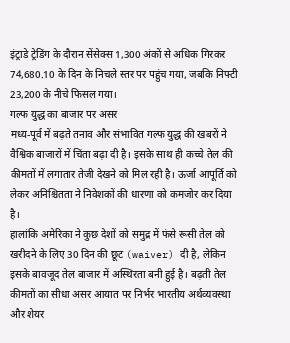इंट्राडे ट्रेडिंग के दौरान सेंसेक्स 1,300 अंकों से अधिक गिरकर 74,680.10 के दिन के निचले स्तर पर पहुंच गया, जबकि निफ्टी 23,200 के नीचे फिसल गया।
गल्फ युद्ध का बाजार पर असर
मध्य-पूर्व में बढ़ते तनाव और संभावित गल्फ युद्ध की खबरों ने वैश्विक बाजारों में चिंता बढ़ा दी है। इसके साथ ही कच्चे तेल की कीमतों में लगातार तेजी देखने को मिल रही है। ऊर्जा आपूर्ति को लेकर अनिश्चितता ने निवेशकों की धारणा को कमजोर कर दिया है।
हालांकि अमेरिका ने कुछ देशों को समुद्र में फंसे रूसी तेल को खरीदने के लिए 30 दिन की छूट (waiver) दी है, लेकिन इसके बावजूद तेल बाजार में अस्थिरता बनी हुई है। बढ़ती तेल कीमतों का सीधा असर आयात पर निर्भर भारतीय अर्थव्यवस्था और शेयर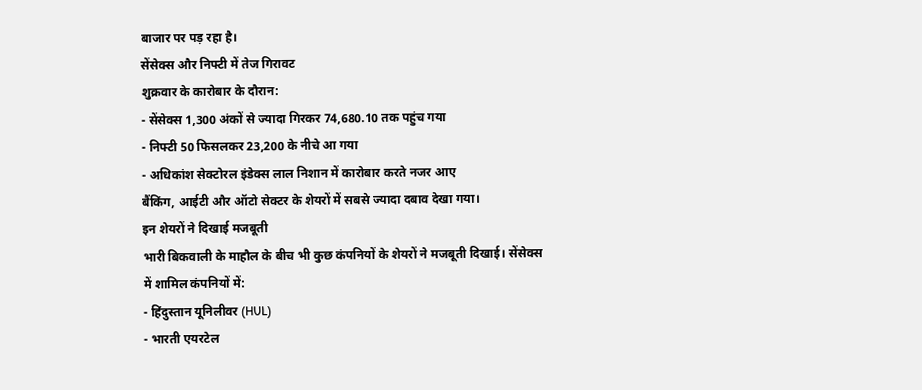बाजार पर पड़ रहा है।
सेंसेक्स और निफ्टी में तेज गिरावट
शुक्रवार के कारोबार के दौरान:
- सेंसेक्स 1,300 अंकों से ज्यादा गिरकर 74,680.10 तक पहुंच गया
- निफ्टी 50 फिसलकर 23,200 के नीचे आ गया
- अधिकांश सेक्टोरल इंडेक्स लाल निशान में कारोबार करते नजर आए
बैंकिंग, आईटी और ऑटो सेक्टर के शेयरों में सबसे ज्यादा दबाव देखा गया।
इन शेयरों ने दिखाई मजबूती
भारी बिकवाली के माहौल के बीच भी कुछ कंपनियों के शेयरों ने मजबूती दिखाई। सेंसेक्स में शामिल कंपनियों में:
- हिंदुस्तान यूनिलीवर (HUL)
- भारती एयरटेल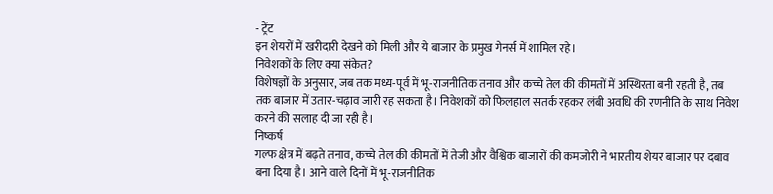- ट्रेंट
इन शेयरों में खरीदारी देखने को मिली और ये बाजार के प्रमुख गेनर्स में शामिल रहे।
निवेशकों के लिए क्या संकेत?
विशेषज्ञों के अनुसार, जब तक मध्य-पूर्व में भू-राजनीतिक तनाव और कच्चे तेल की कीमतों में अस्थिरता बनी रहती है, तब तक बाजार में उतार-चढ़ाव जारी रह सकता है। निवेशकों को फिलहाल सतर्क रहकर लंबी अवधि की रणनीति के साथ निवेश करने की सलाह दी जा रही है।
निष्कर्ष
गल्फ क्षेत्र में बढ़ते तनाव, कच्चे तेल की कीमतों में तेजी और वैश्विक बाजारों की कमजोरी ने भारतीय शेयर बाजार पर दबाव बना दिया है। आने वाले दिनों में भू-राजनीतिक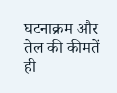घटनाक्रम और तेल की कीमतें ही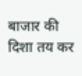बाजार की दिशा तय कर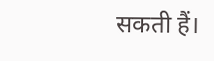सकती हैं।